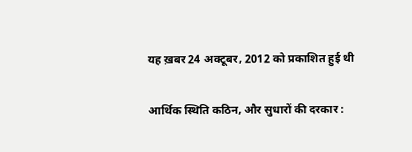यह ख़बर 24 अक्टूबर, 2012 को प्रकाशित हुई थी

आर्थिक स्थिति कठिन, और सुधारों की दरकार :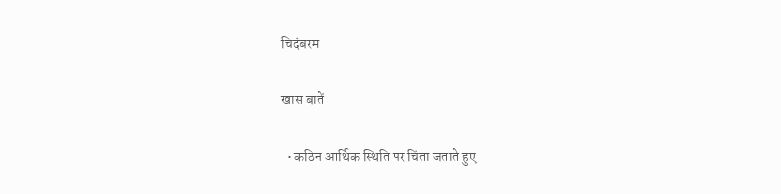चिदंबरम

खास बातें

  • कठिन आर्थिक स्थिति पर चिंता जताते हुए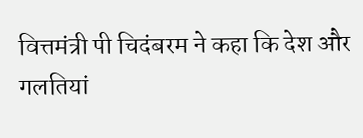वित्तमंत्री पी चिदंबरम ने कहा कि देश और गलतियां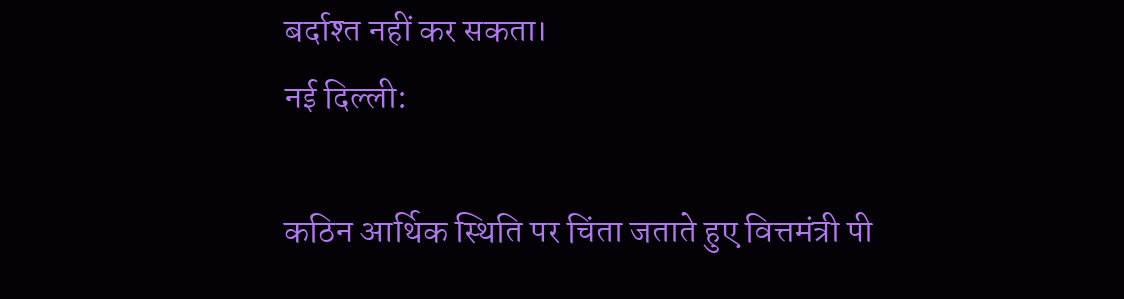बर्दाश्त नहीं कर सकता।
नई दिल्ली:

कठिन आर्थिक स्थिति पर चिंता जताते हुए वित्तमंत्री पी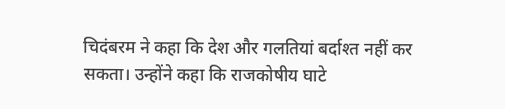चिदंबरम ने कहा कि देश और गलतियां बर्दाश्त नहीं कर सकता। उन्होंने कहा कि राजकोषीय घाटे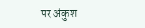पर अंकुश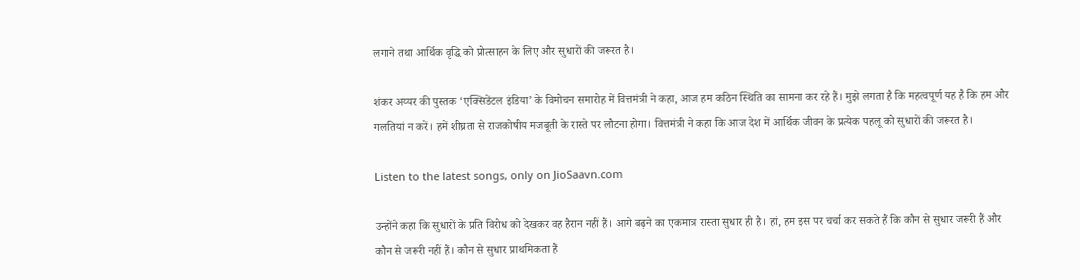लगाने तथा आर्थिक वृद्धि को प्रोत्साहन के लिए और सुधारों की जरूरत है।

शंकर अय्यर की पुस्तक ‘एक्सिडेंटल इंडिया’ के विमोचन समारोह में वित्तमंत्री ने कहा, आज हम कठिन स्थिति का सामना कर रहे हैं। मुझे लगता है कि महत्वपूर्ण यह है कि हम और गलतियां न करें। हमें शीघ्रता से राजकोषीय मजबूती के रास्ते पर लौटना होगा। वित्तमंत्री ने कहा कि आज देश में आर्थिक जीवन के प्रत्येक पहलू को सुधारों की जरूरत है।

Listen to the latest songs, only on JioSaavn.com

उन्होंने कहा कि सुधारों के प्रति विरोध को देखकर वह हैरान नहीं हैं। आगे बढ़ने का एकमात्र रास्ता सुधार ही है। हां, हम इस पर चर्चा कर सकते हैं कि कौन से सुधार जरूरी हैं और कौन से जरूरी नहीं हैं। कौन से सुधार प्राथमिकता हैं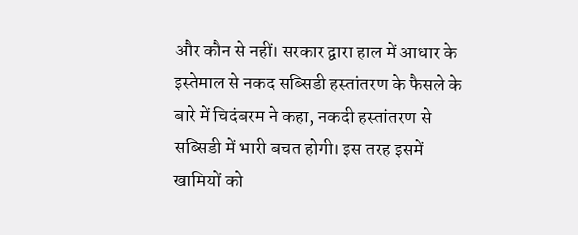और कौन से नहीं। सरकार द्वारा हाल में आधार के इस्तेमाल से नकद सब्सिडी हस्तांतरण के फैसले के बारे में चिदंबरम ने कहा, नकदी हस्तांतरण से सब्सिडी में भारी बचत होगी। इस तरह इसमें खामियों को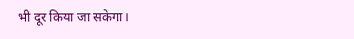भी दूर किया जा सकेगा।